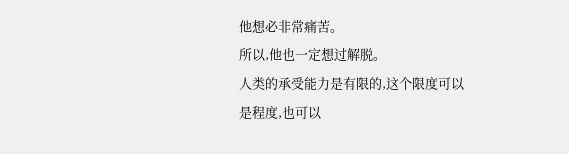他想必非常痛苦。
所以,他也一定想过解脱。
人类的承受能力是有限的,这个限度可以是程度,也可以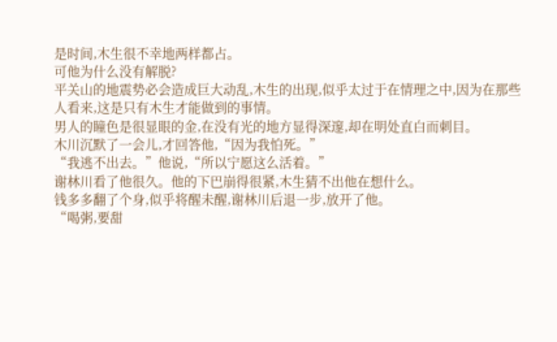是时间,木生很不幸地两样都占。
可他为什么没有解脱?
平关山的地震势必会造成巨大动乱,木生的出现,似乎太过于在情理之中,因为在那些人看来,这是只有木生才能做到的事情。
男人的瞳色是很显眼的金,在没有光的地方显得深邃,却在明处直白而刺目。
木川沉默了一会儿,才回答他,“因为我怕死。”
“我逃不出去。”他说,“所以宁愿这么活着。”
谢林川看了他很久。他的下巴崩得很紧,木生猜不出他在想什么。
钱多多翻了个身,似乎将醒未醒,谢林川后退一步,放开了他。
“喝粥,要甜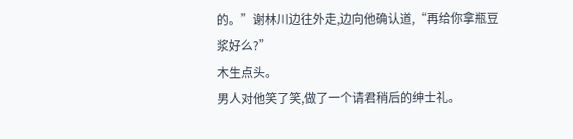的。”谢林川边往外走,边向他确认道,“再给你拿瓶豆浆好么?”
木生点头。
男人对他笑了笑,做了一个请君稍后的绅士礼。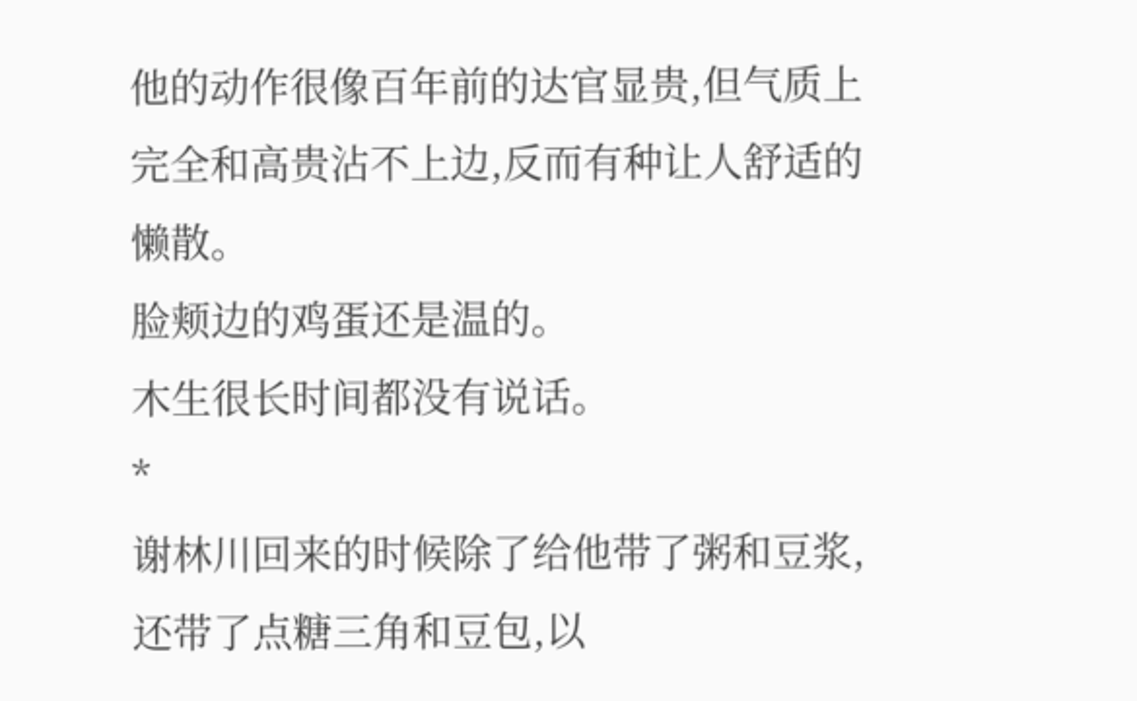他的动作很像百年前的达官显贵,但气质上完全和高贵沾不上边,反而有种让人舒适的懒散。
脸颊边的鸡蛋还是温的。
木生很长时间都没有说话。
*
谢林川回来的时候除了给他带了粥和豆浆,还带了点糖三角和豆包,以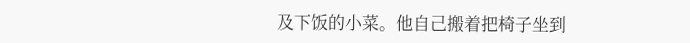及下饭的小菜。他自己搬着把椅子坐到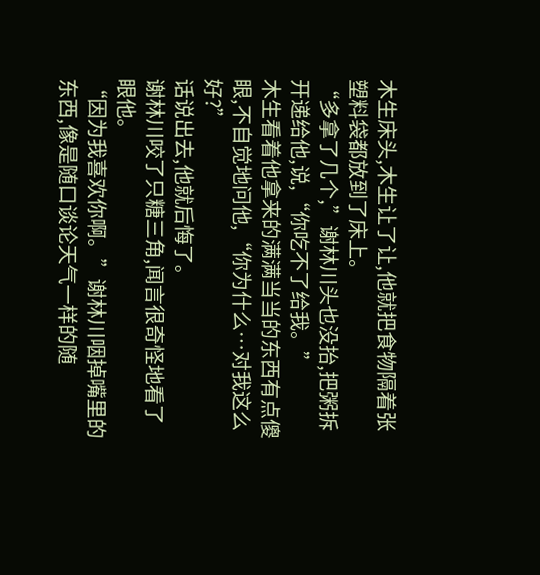木生床头,木生让了让,他就把食物隔着张塑料袋都放到了床上。
“多拿了几个,”谢林川头也没抬,把粥拆开递给他,说,“你吃不了给我。”
木生看着他拿来的满满当当的东西有点傻眼,不自觉地问他,“你为什么…对我这么好?”
话说出去,他就后悔了。
谢林川咬了只糖三角,闻言很奇怪地看了眼他。
“因为我喜欢你啊。”谢林川咽掉嘴里的东西,像是随口谈论天气一样的随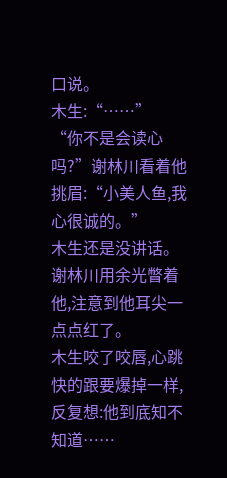口说。
木生:“……”
“你不是会读心吗?”谢林川看着他挑眉:“小美人鱼,我心很诚的。”
木生还是没讲话。
谢林川用余光瞥着他,注意到他耳尖一点点红了。
木生咬了咬唇,心跳快的跟要爆掉一样,反复想:他到底知不知道……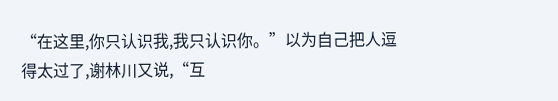“在这里,你只认识我,我只认识你。”以为自己把人逗得太过了,谢林川又说,“互